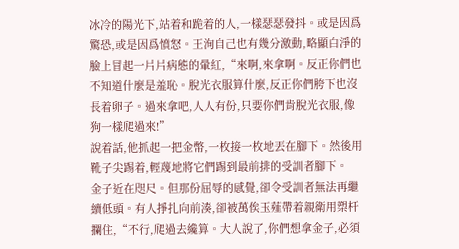冰冷的陽光下,站着和跪着的人,一樣瑟瑟發抖。或是因爲驚恐,或是因爲憤怒。王洵自己也有幾分激動,略顯白淨的臉上冒起一片片病態的暈紅,“來啊,來拿啊。反正你們也不知道什麼是羞恥。脫光衣服算什麼,反正你們胯下也沒長着卵子。過來拿吧,人人有份,只要你們肯脫光衣服,像狗一樣爬過來!”
說着話,他抓起一把金幣,一枚接一枚地丟在腳下。然後用靴子尖踢着,輕蔑地將它們踢到最前排的受訓者腳下。
金子近在咫尺。但那份屈辱的感覺,卻令受訓者無法再繼續低頭。有人掙扎向前湊,卻被萬俟玉薤帶着親衛用槊杆攔住,“不行,爬過去纔算。大人說了,你們想拿金子,必須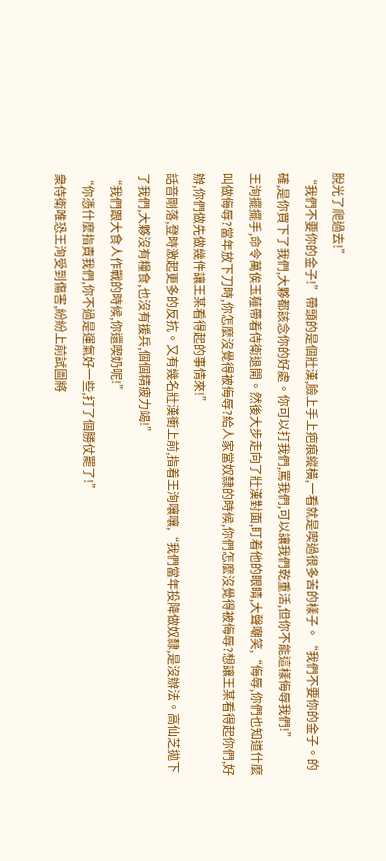脫光了爬過去!”
“我們不要你的金子!”帶頭的是個壯漢,臉上手上疤痕縱橫,一看就是喫過很多苦的樣子。“我們不要你的金子。的確,是你買下了我們,大夥都該念你的好處。你可以打我們,罵我們,可以讓我們乾重活,但你不能這樣侮辱我們!”
王洵擺擺手,命令萬俟玉薤帶着侍衛退開。然後大步走向了壯漢對面,盯着他的眼睛,大聲嘲笑,“侮辱,你們也知道什麼叫做侮辱?當年放下刀時,你怎麼沒覺得被侮辱?給人家當奴隸的時候,你們怎麼沒覺得被侮辱?想讓王某看得起你們,好辦,你們做先做幾件讓王某看得起的事情來!”
話音剛落,登時激起更多的反抗。又有幾名壯漢衝上前,指着王洵嚷嚷,“我們當年投降做奴隸,是沒辦法。高仙芝拋下了我們,大夥沒有糧食,也沒有援兵,個個精疲力竭!”
“我們跟大食人作戰的時候,你還喫奶呢!”
“你憑什麼指責我們,你不過是運氣好一些,打了個勝仗罷了!”
衆侍衛唯恐王洵受到傷害,紛紛上前試圖將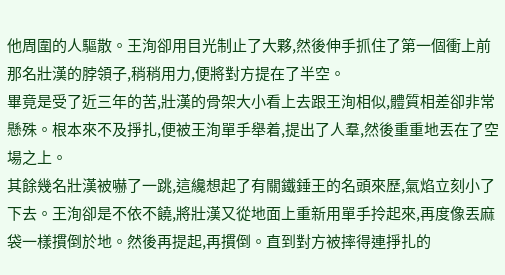他周圍的人驅散。王洵卻用目光制止了大夥,然後伸手抓住了第一個衝上前那名壯漢的脖領子,稍稍用力,便將對方提在了半空。
畢竟是受了近三年的苦,壯漢的骨架大小看上去跟王洵相似,體質相差卻非常懸殊。根本來不及掙扎,便被王洵單手舉着,提出了人羣,然後重重地丟在了空場之上。
其餘幾名壯漢被嚇了一跳,這纔想起了有關鐵錘王的名頭來歷,氣焰立刻小了下去。王洵卻是不依不饒,將壯漢又從地面上重新用單手拎起來,再度像丟麻袋一樣摜倒於地。然後再提起,再摜倒。直到對方被摔得連掙扎的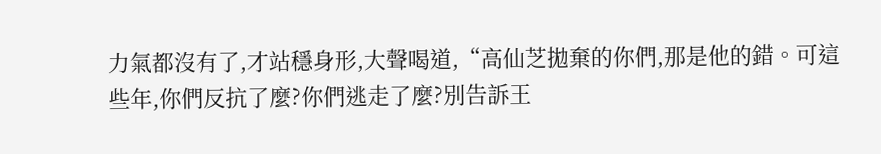力氣都沒有了,才站穩身形,大聲喝道,“高仙芝拋棄的你們,那是他的錯。可這些年,你們反抗了麼?你們逃走了麼?別告訴王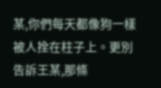某,你們每天都像狗一樣被人拴在柱子上。更別告訴王某,那條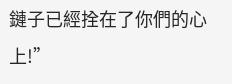鏈子已經拴在了你們的心上!”